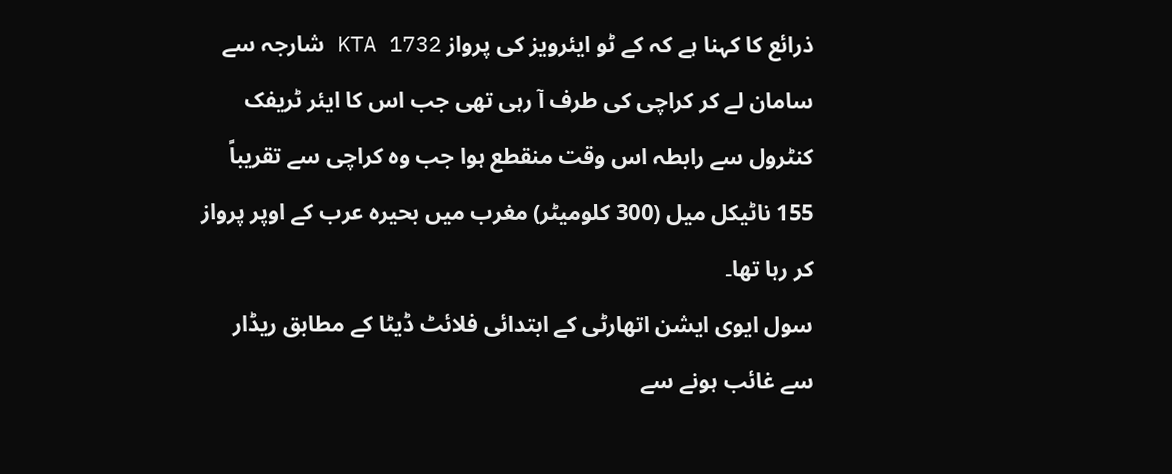ذرائع کا کہنا ہے کہ کے ٹو ایئرویز کی پرواز KTA 1732 شارجہ سے سامان لے کر کراچی کی طرف آ رہی تھی جب اس کا ایئر ٹریفک کنٹرول سے رابطہ اس وقت منقطع ہوا جب وہ کراچی سے تقریباً 155 ناٹیکل میل (300 کلومیٹر) مغرب میں بحیرہ عرب کے اوپر پرواز کر رہا تھا۔
سول ایوی ایشن اتھارٹی کے ابتدائی فلائٹ ڈیٹا کے مطابق ریڈار سے غائب ہونے سے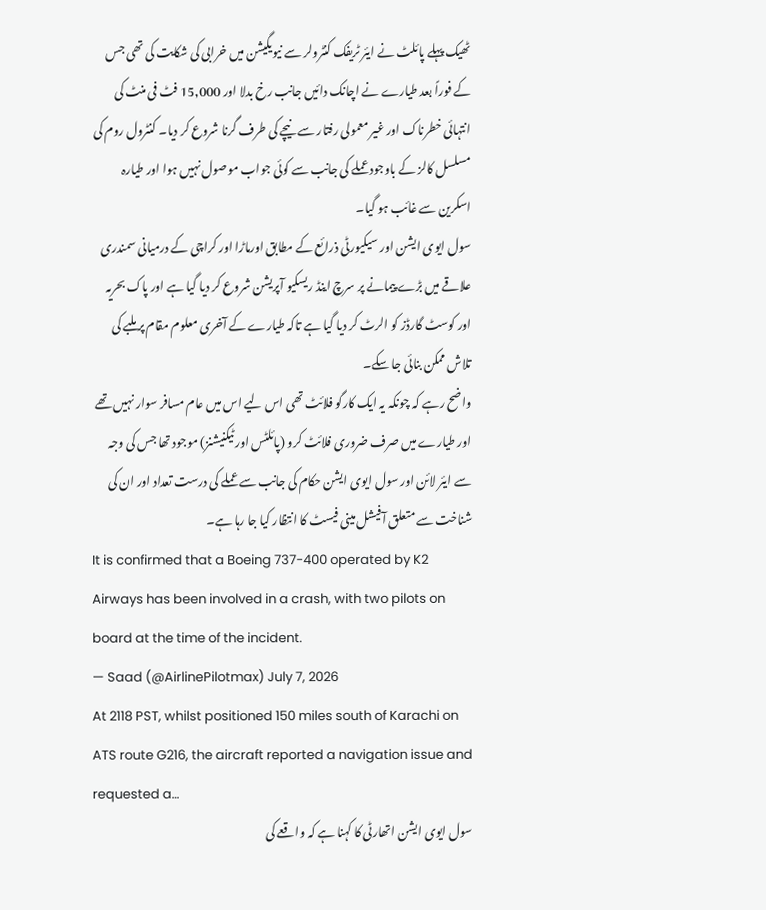ٹھیک پہلے پائلٹ نے ایئر ٹریفک کنٹرولر سے نیویگیشن میں خرابی کی شکایت کی تھی جس کے فوراً بعد طیارے نے اچانک دائیں جانب رخ بدلا اور 15,000 فٹ فی منٹ کی انتہائی خطرناک اور غیر معمولی رفتار سے نیچے کی طرف گرنا شروع کر دیا۔ کنٹرول روم کی مسلسل کالز کے باوجود عملے کی جانب سے کوئی جواب موصول نہیں ہوا اور طیارہ اسکرین سے غائب ہو گیا۔
سول ایوی ایشن اور سیکیورٹی ذرائع کے مطابق اورماڑا اور کراچی کے درمیانی سمندری علاقے میں بڑے پیمانے پر سرچ اینڈ ریسکیو آپریشن شروع کر دیا گیا ہے اور پاک بحریہ اور کوسٹ گارڈز کو الرٹ کر دیا گیا ہے تاکہ طیارے کے آخری معلوم مقام پر ملبے کی تلاش ممکن بنائی جا سکے۔
واضح رہے کہ چونکہ یہ ایک کارگو فلائٹ تھی اس لیے اس میں عام مسافر سوار نہیں تھے اور طیارے میں صرف ضروری فلائٹ کرو (پائلٹس اور ٹیکنیشنز) موجود تھا جس کی وجہ سے ایئر لائن اور سول ایوی ایشن حکام کی جانب سے عملے کی درست تعداد اور ان کی شناخت سے متعلق آفیشل مینی فیسٹ کا انتظار کیا جا رہا ہے۔
It is confirmed that a Boeing 737-400 operated by K2 Airways has been involved in a crash, with two pilots on board at the time of the incident.
— Saad (@AirlinePilotmax) July 7, 2026
At 2118 PST, whilst positioned 150 miles south of Karachi on ATS route G216, the aircraft reported a navigation issue and requested a…
سول ایوی ایشن اتھارٹی کا کہنا ہے کہ واقعے کی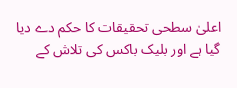اعلیٰ سطحی تحقیقات کا حکم دے دیا گیا ہے اور بلیک باکس کی تلاش کے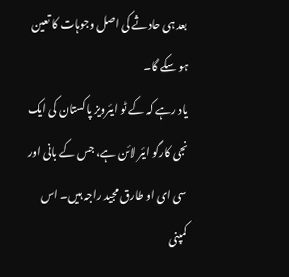بعد ہی حادثے کی اصل وجوہات کا تعین ہو سکے گا۔
یاد رہے کہ کے ٹو ایئرویز پاکستان کی ایک نجی کارگو ایئر لائن ہے، جس کے بانی اور سی ای او طارق مجید راجہ ہیں۔ اس کمپنی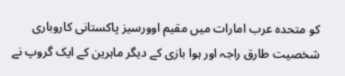کو متحدہ عرب امارات میں مقیم اوورسیز پاکستانی کاروباری شخصیت طارق راجہ اور ہوا بازی کے دیگر ماہرین کے ایک گروپ نے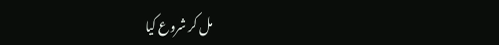مل کر شروع کیا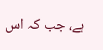ہے، جب کہ اس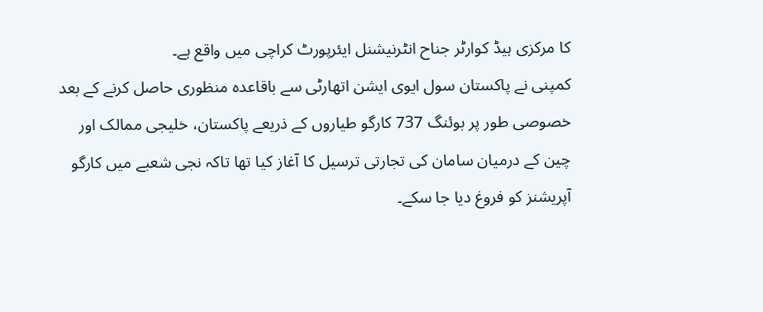کا مرکزی ہیڈ کوارٹر جناح انٹرنیشنل ایئرپورٹ کراچی میں واقع ہے۔
کمپنی نے پاکستان سول ایوی ایشن اتھارٹی سے باقاعدہ منظوری حاصل کرنے کے بعد خصوصی طور پر بوئنگ 737 کارگو طیاروں کے ذریعے پاکستان، خلیجی ممالک اور چین کے درمیان سامان کی تجارتی ترسیل کا آغاز کیا تھا تاکہ نجی شعبے میں کارگو آپریشنز کو فروغ دیا جا سکے۔